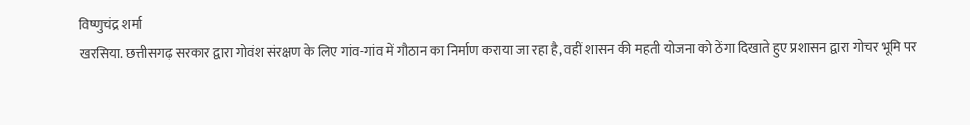विष्णुचंद्र शर्मा
खरसिया. छत्तीसगढ़ सरकार द्वारा गोवंश संरक्षण के लिए गांव-गांव में गौठान का निर्माण कराया जा रहा है, वहीं शासन की महती योजना को ठेंगा दिखाते हुए प्रशासन द्वारा गोचर भूमि पर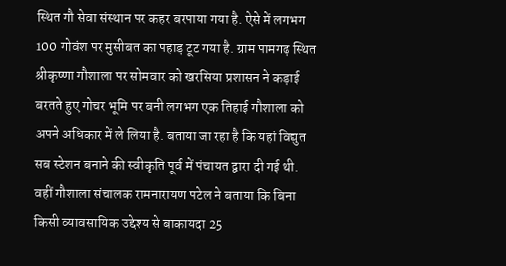स्थित गौ सेवा संस्थान पर कहर बरपाया गया है. ऐसे में लगभग 100 गोवंश पर मुसीबत का पहाड़ टूट गया है. ग्राम पामगढ़ स्थित श्रीकृष्णा गौशाला पर सोमवार को खरसिया प्रशासन ने कड़ाई बरतते हुए गोचर भूमि पर बनी लगभग एक तिहाई गौशाला को अपने अधिकार में ले लिया है. बताया जा रहा है कि यहां विद्युत सब स्टेशन बनाने की स्वीकृति पूर्व में पंचायत द्वारा दी गई थी. वहीं गौशाला संचालक रामनारायण पटेल ने बताया कि बिना किसी व्यावसायिक उद्देश्य से बाकायदा 25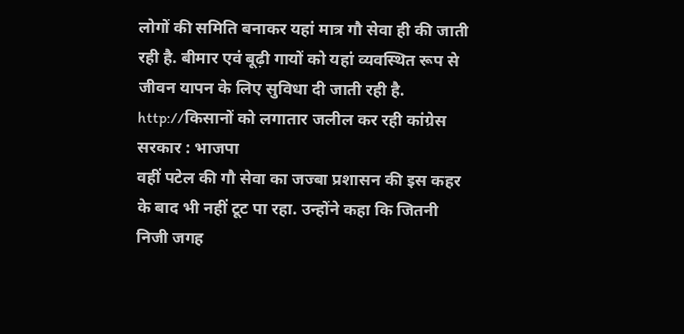लोगों की समिति बनाकर यहां मात्र गौ सेवा ही की जाती रही है. बीमार एवं बूढ़ी गायों को यहां व्यवस्थित रूप से जीवन यापन के लिए सुविधा दी जाती रही है.
http://किसानों को लगातार जलील कर रही कांग्रेस सरकार : भाजपा
वहीं पटेल की गौ सेवा का जज्बा प्रशासन की इस कहर के बाद भी नहीं टूट पा रहा. उन्होंने कहा कि जितनी निजी जगह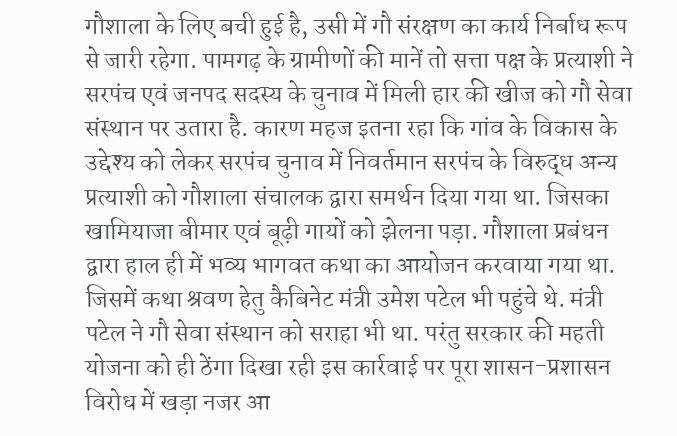गौशाला के लिए बची हुई है, उसी में गौ संरक्षण का कार्य निर्बाध रूप से जारी रहेगा. पामगढ़ के ग्रामीणों की मानें तो सत्ता पक्ष के प्रत्याशी ने सरपंच एवं जनपद सदस्य के चुनाव में मिली हार की खीज को गौ सेवा संस्थान पर उतारा है. कारण महज इतना रहा कि गांव के विकास के उद्देश्य को लेकर सरपंच चुनाव में निवर्तमान सरपंच के विरुद्ध अन्य प्रत्याशी को गौशाला संचालक द्वारा समर्थन दिया गया था. जिसका खामियाजा बीमार एवं बूढ़ी गायों को झेलना पड़ा. गौशाला प्रबंधन द्वारा हाल ही में भव्य भागवत कथा का आयोजन करवाया गया था. जिसमें कथा श्रवण हेतु कैबिनेट मंत्री उमेश पटेल भी पहुंचे थे. मंत्री पटेल ने गौ सेवा संस्थान को सराहा भी था. परंतु सरकार की महती योजना को ही ठेंगा दिखा रही इस कार्रवाई पर पूरा शासन-प्रशासन विरोध में खड़ा नजर आ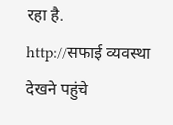रहा है.
http://सफाई व्यवस्था देखने पहुंचे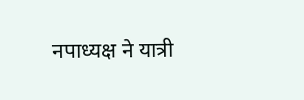नपाध्यक्ष ने यात्री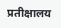प्रतीक्षालय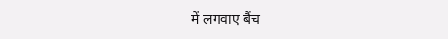में लगवाए बैंच